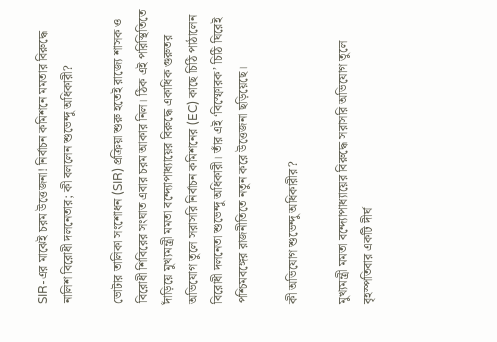SIR-এর মাঝেই চরম উত্তেজনা! নির্বাচন কমিশনে মমতার বিরুদ্ধে নালিশ বিরোধী দলনেতার; কী বললেন শুভেন্দু অধিকারী?

ভোটার তালিকা সংশোধন (SIR) প্রক্রিয়া শুরু হতেই রাজ্যে শাসক ও বিরোধী শিবিরের সংঘাত এবার চরম আকার নিল। ঠিক এই পরিস্থিতিতে দাঁড়িয়ে মুখ্যমন্ত্রী মমতা বন্দ্যোপাধ্যায়ের বিরুদ্ধে একাধিক গুরুতর অভিযোগ তুলে সরাসরি নির্বাচন কমিশনের (EC) কাছে চিঠি পাঠালেন বিরোধী দলনেতা শুভেন্দু অধিকারী। তাঁর এই ‘বিস্ফোরক’ চিঠি ঘিরেই পশ্চিমবঙ্গের রাজনীতিতে নতুন করে উত্তেজনা ছড়িয়েছে।

কী অভিযোগ শুভেন্দু অধিকারীর?

মুখ্যমন্ত্রী মমতা বন্দ্যোপাধ্যায়ের বিরুদ্ধে সরাসরি অভিযোগ তুলে বৃহস্পতিবার একটি দীর্ঘ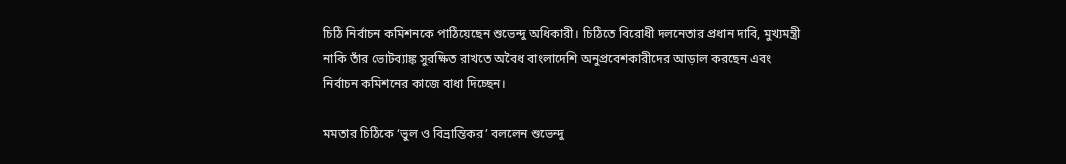চিঠি নির্বাচন কমিশনকে পাঠিয়েছেন শুভেন্দু অধিকারী। চিঠিতে বিরোধী দলনেতার প্রধান দাবি, মুখ্যমন্ত্রী নাকি তাঁর ভোটব্যাঙ্ক সুরক্ষিত রাখতে অবৈধ বাংলাদেশি অনুপ্রবেশকারীদের আড়াল করছেন এবং নির্বাচন কমিশনের কাজে বাধা দিচ্ছেন।

মমতার চিঠিকে ‘ভুল ও বিভ্রান্তিকর’ বললেন শুভেন্দু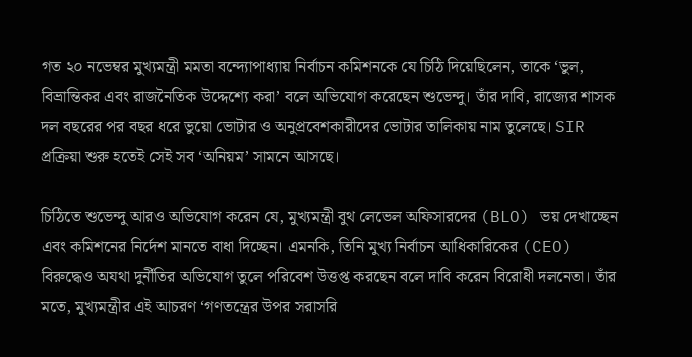গত ২০ নভেম্বর মুখ্যমন্ত্রী মমতা বন্দ্যোপাধ্যায় নির্বাচন কমিশনকে যে চিঠি দিয়েছিলেন, তাকে ‘ভুল, বিভ্রান্তিকর এবং রাজনৈতিক উদ্দেশ্যে করা’ বলে অভিযোগ করেছেন শুভেন্দু। তাঁর দাবি, রাজ্যের শাসক দল বছরের পর বছর ধরে ভুয়ো ভোটার ও অনুপ্রবেশকারীদের ভোটার তালিকায় নাম তুলেছে। SIR প্রক্রিয়া শুরু হতেই সেই সব ‘অনিয়ম’ সামনে আসছে।

চিঠিতে শুভেন্দু আরও অভিযোগ করেন যে, মুখ্যমন্ত্রী বুথ লেভেল অফিসারদের (BLO) ভয় দেখাচ্ছেন এবং কমিশনের নির্দেশ মানতে বাধা দিচ্ছেন। এমনকি, তিনি মুখ্য নির্বাচন আধিকারিকের (CEO) বিরুদ্ধেও অযথা দুর্নীতির অভিযোগ তুলে পরিবেশ উত্তপ্ত করছেন বলে দাবি করেন বিরোধী দলনেতা। তাঁর মতে, মুখ্যমন্ত্রীর এই আচরণ ‘গণতন্ত্রের উপর সরাসরি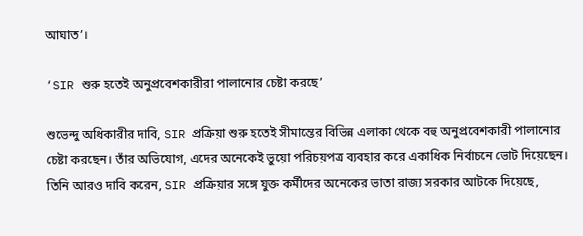আঘাত’।

‘SIR শুরু হতেই অনুপ্রবেশকারীরা পালানোর চেষ্টা করছে’

শুভেন্দু অধিকারীর দাবি, SIR প্রক্রিয়া শুরু হতেই সীমান্তের বিভিন্ন এলাকা থেকে বহু অনুপ্রবেশকারী পালানোর চেষ্টা করছেন। তাঁর অভিযোগ, এদের অনেকেই ভুয়ো পরিচয়পত্র ব্যবহার করে একাধিক নির্বাচনে ভোট দিয়েছেন। তিনি আরও দাবি করেন, SIR প্রক্রিয়ার সঙ্গে যুক্ত কর্মীদের অনেকের ভাতা রাজ্য সরকার আটকে দিয়েছে,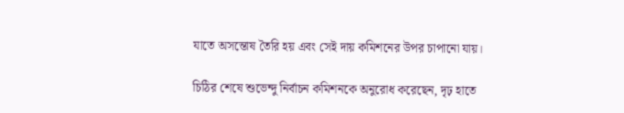যাতে অসন্তোষ তৈরি হয় এবং সেই দায় কমিশনের উপর চাপানো যায়।

চিঠির শেষে শুভেন্দু নির্বাচন কমিশনকে অনুরোধ করেছেন, দৃঢ় হাতে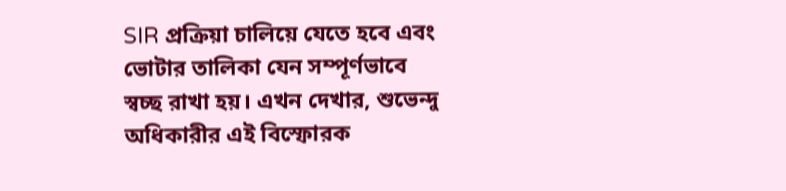SIR প্রক্রিয়া চালিয়ে যেতে হবে এবং ভোটার তালিকা যেন সম্পূর্ণভাবে স্বচ্ছ রাখা হয়। এখন দেখার, শুভেন্দু অধিকারীর এই বিস্ফোরক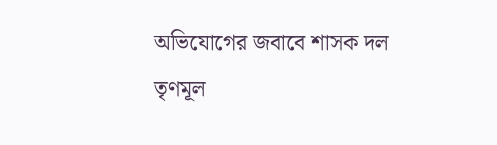অভিযোগের জবাবে শাসক দল তৃণমূল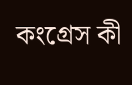কংগ্রেস কী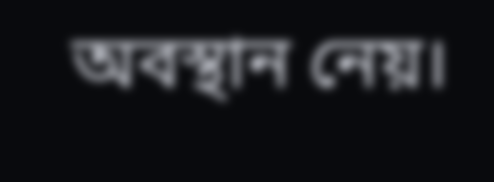অবস্থান নেয়।